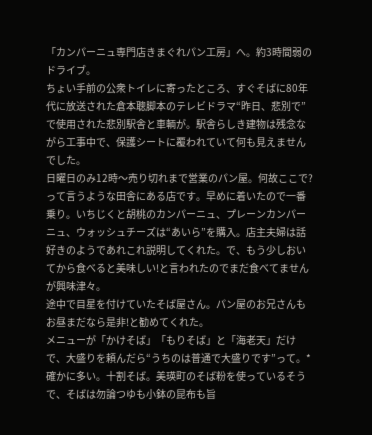「カンパーニュ専門店きまぐれパン工房」へ。約3時間弱のドライブ。
ちょい手前の公衆トイレに寄ったところ、すぐそばに80年代に放送された倉本聰脚本のテレビドラマ“昨日、悲別で”で使用された悲別駅舎と車輌が。駅舎らしき建物は残念ながら工事中で、保護シートに覆われていて何も見えませんでした。
日曜日のみ12時〜売り切れまで営業のパン屋。何故ここで?って言うような田舎にある店です。早めに着いたので一番乗り。いちじくと胡桃のカンパーニュ、プレーンカンパーニュ、ウォッシュチーズは“あいら”を購入。店主夫婦は話好きのようであれこれ説明してくれた。で、もう少しおいてから食べると美味しい!と言われたのでまだ食べてませんが興味津々。
途中で目星を付けていたそば屋さん。パン屋のお兄さんもお昼まだなら是非!と勧めてくれた。
メニューが「かけそば」「もりそば」と「海老天」だけで、大盛りを頼んだら“うちのは普通で大盛りです”って。*確かに多い。十割そば。美瑛町のそば粉を使っているそうで、そばは勿論つゆも小鉢の昆布も旨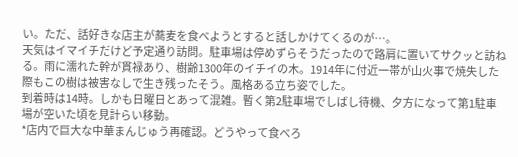い。ただ、話好きな店主が蕎麦を食べようとすると話しかけてくるのが…。
天気はイマイチだけど予定通り訪問。駐車場は停めずらそうだったので路肩に置いてサクッと訪ねる。雨に濡れた幹が貫禄あり、樹齢1300年のイチイの木。1914年に付近一帯が山火事で焼失した際もこの樹は被害なしで生き残ったそう。風格ある立ち姿でした。
到着時は14時。しかも日曜日とあって混雑。暫く第2駐車場でしばし待機、夕方になって第1駐車場が空いた頃を見計らい移動。
*店内で巨大な中華まんじゅう再確認。どうやって食べろ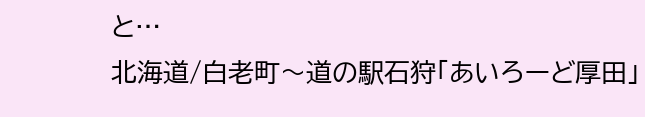と…
北海道/白老町〜道の駅石狩「あいろーど厚田」